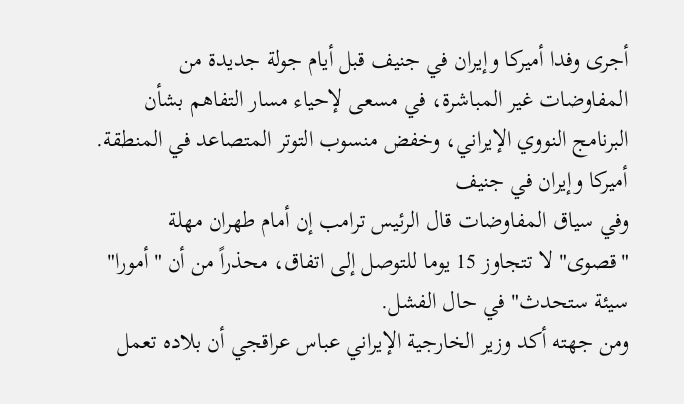أجرى وفدا أميركا وإيران في جنيف قبل أيام جولة جديدة من المفاوضات غير المباشرة، في مسعى لإحياء مسار التفاهم بشأن البرنامج النووي الإيراني، وخفض منسوب التوتر المتصاعد في المنطقة.
أميركا وإيران في جنيف
وفي سياق المفاوضات قال الرئيس ترامب إن أمام طهران مهلة "قصوى" لا تتجاوز 15 يوما للتوصل إلى اتفاق، محذراً من أن "أمورا" سيئة ستحدث" في حال الفشل.
ومن جهته أكد وزير الخارجية الإيراني عباس عراقجي أن بلاده تعمل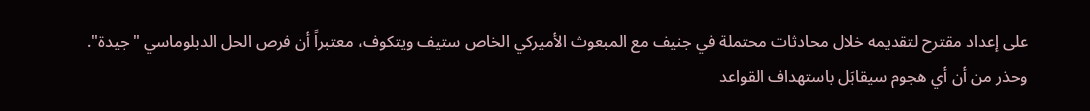على إعداد مقترح لتقديمه خلال محادثات محتملة في جنيف مع المبعوث الأميركي الخاص ستيف ويتكوف، معتبراً أن فرص الحل الدبلوماسي "جيدة".
وحذر من أن أي هجوم سيقابَل باستهداف القواعد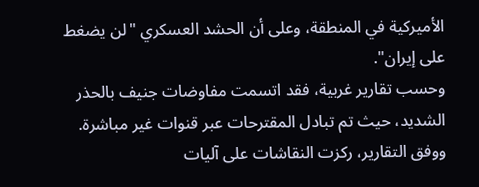الأميركية في المنطقة، وعلى أن الحشد العسكري "لن يضغط على إيران".
وحسب تقارير غربية، فقد اتسمت مفاوضات جنيف بالحذر الشديد، حيث تم تبادل المقترحات عبر قنوات غير مباشرة.
ووفق التقارير، ركزت النقاشات على آليات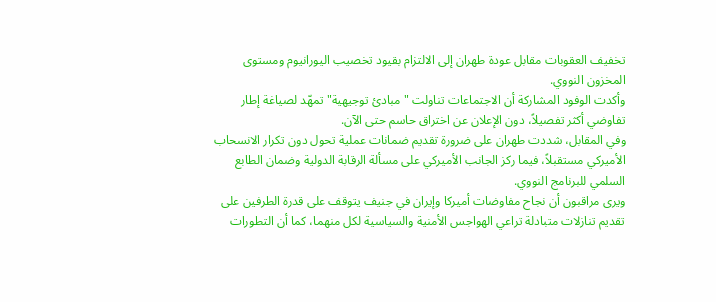تخفيف العقوبات مقابل عودة طهران إلى الالتزام بقيود تخصيب اليورانيوم ومستوى المخزون النووي.
وأكدت الوفود المشاركة أن الاجتماعات تناولت "مبادئ توجيهية" تمهّد لصياغة إطار تفاوضي أكثر تفصيلاً، دون الإعلان عن اختراق حاسم حتى الآن.
وفي المقابل، شددت طهران على ضرورة تقديم ضمانات عملية تحول دون تكرار الانسحاب الأميركي مستقبلاً، فيما ركز الجانب الأميركي على مسألة الرقابة الدولية وضمان الطابع السلمي للبرنامج النووي.
ويرى مراقبون أن نجاح مفاوضات أميركا وإيران في جنيف يتوقف على قدرة الطرفين على تقديم تنازلات متبادلة تراعي الهواجس الأمنية والسياسية لكل منهما، كما أن التطورات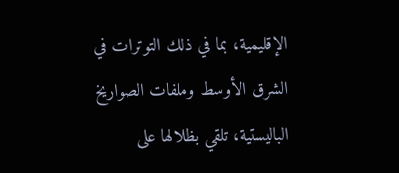الإقليمية، بما في ذلك التوترات في الشرق الأوسط وملفات الصواريخ الباليستية، تلقي بظلالها على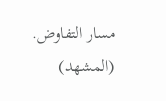مسار التفاوض.
(المشهد)